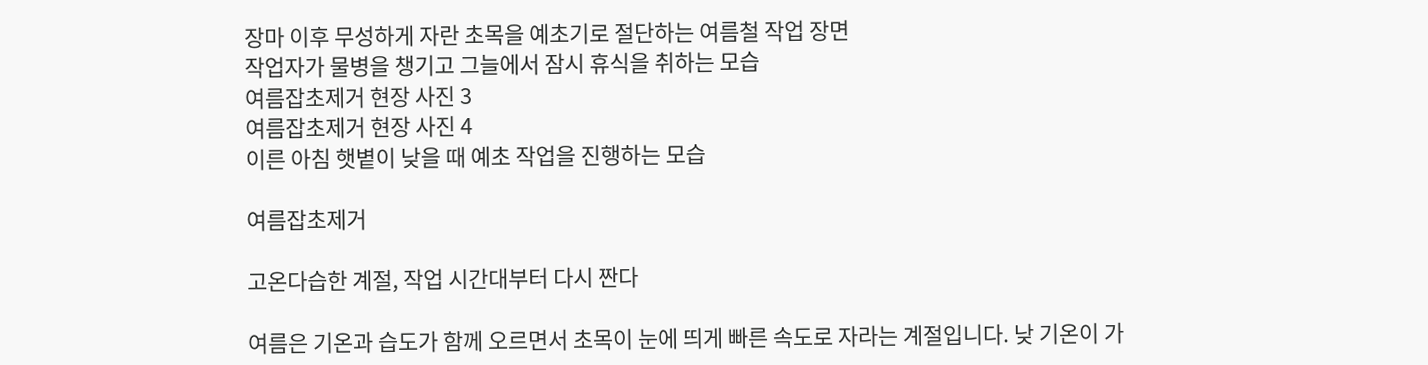장마 이후 무성하게 자란 초목을 예초기로 절단하는 여름철 작업 장면
작업자가 물병을 챙기고 그늘에서 잠시 휴식을 취하는 모습
여름잡초제거 현장 사진 3
여름잡초제거 현장 사진 4
이른 아침 햇볕이 낮을 때 예초 작업을 진행하는 모습

여름잡초제거

고온다습한 계절, 작업 시간대부터 다시 짠다

여름은 기온과 습도가 함께 오르면서 초목이 눈에 띄게 빠른 속도로 자라는 계절입니다. 낮 기온이 가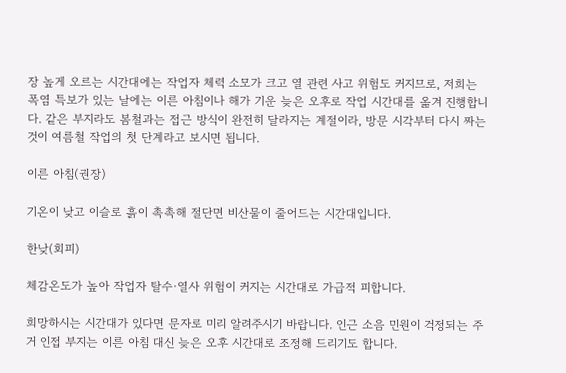장 높게 오르는 시간대에는 작업자 체력 소모가 크고 열 관련 사고 위험도 커지므로, 저희는 폭염 특보가 있는 날에는 이른 아침이나 해가 기운 늦은 오후로 작업 시간대를 옮겨 진행합니다. 같은 부지라도 봄철과는 접근 방식이 완전히 달라지는 계절이라, 방문 시각부터 다시 짜는 것이 여름철 작업의 첫 단계라고 보시면 됩니다.

이른 아침(권장)

기온이 낮고 이슬로 흙이 촉촉해 절단면 비산물이 줄어드는 시간대입니다.

한낮(회피)

체감온도가 높아 작업자 탈수·열사 위험이 커지는 시간대로 가급적 피합니다.

희망하시는 시간대가 있다면 문자로 미리 알려주시기 바랍니다. 인근 소음 민원이 걱정되는 주거 인접 부지는 이른 아침 대신 늦은 오후 시간대로 조정해 드리기도 합니다.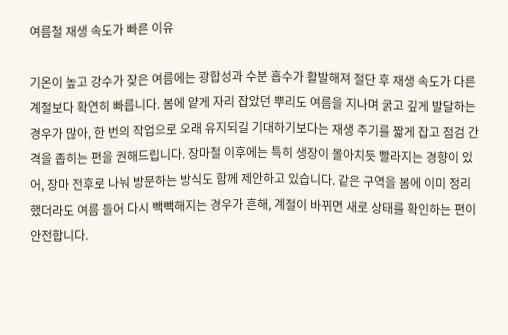여름철 재생 속도가 빠른 이유

기온이 높고 강수가 잦은 여름에는 광합성과 수분 흡수가 활발해져 절단 후 재생 속도가 다른 계절보다 확연히 빠릅니다. 봄에 얕게 자리 잡았던 뿌리도 여름을 지나며 굵고 깊게 발달하는 경우가 많아, 한 번의 작업으로 오래 유지되길 기대하기보다는 재생 주기를 짧게 잡고 점검 간격을 좁히는 편을 권해드립니다. 장마철 이후에는 특히 생장이 몰아치듯 빨라지는 경향이 있어, 장마 전후로 나눠 방문하는 방식도 함께 제안하고 있습니다. 같은 구역을 봄에 이미 정리했더라도 여름 들어 다시 빽빽해지는 경우가 흔해, 계절이 바뀌면 새로 상태를 확인하는 편이 안전합니다.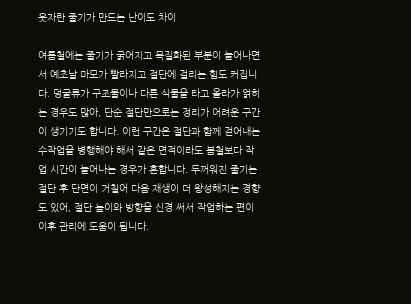웃자란 줄기가 만드는 난이도 차이

여름철에는 줄기가 굵어지고 목질화된 부분이 늘어나면서 예초날 마모가 빨라지고 절단에 걸리는 힘도 커집니다. 덩굴류가 구조물이나 다른 식물을 타고 올라가 얽히는 경우도 많아, 단순 절단만으로는 정리가 어려운 구간이 생기기도 합니다. 이런 구간은 절단과 함께 걷어내는 수작업을 병행해야 해서 같은 면적이라도 봄철보다 작업 시간이 늘어나는 경우가 흔합니다. 두꺼워진 줄기는 절단 후 단면이 거칠어 다음 재생이 더 왕성해지는 경향도 있어, 절단 높이와 방향을 신경 써서 작업하는 편이 이후 관리에 도움이 됩니다.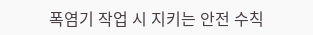폭염기 작업 시 지키는 안전 수칙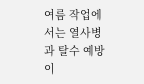여름 작업에서는 열사병과 탈수 예방이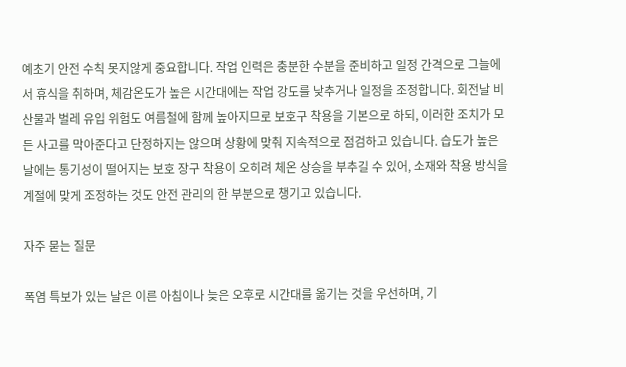예초기 안전 수칙 못지않게 중요합니다. 작업 인력은 충분한 수분을 준비하고 일정 간격으로 그늘에서 휴식을 취하며, 체감온도가 높은 시간대에는 작업 강도를 낮추거나 일정을 조정합니다. 회전날 비산물과 벌레 유입 위험도 여름철에 함께 높아지므로 보호구 착용을 기본으로 하되, 이러한 조치가 모든 사고를 막아준다고 단정하지는 않으며 상황에 맞춰 지속적으로 점검하고 있습니다. 습도가 높은 날에는 통기성이 떨어지는 보호 장구 착용이 오히려 체온 상승을 부추길 수 있어, 소재와 착용 방식을 계절에 맞게 조정하는 것도 안전 관리의 한 부분으로 챙기고 있습니다.

자주 묻는 질문

폭염 특보가 있는 날은 이른 아침이나 늦은 오후로 시간대를 옮기는 것을 우선하며, 기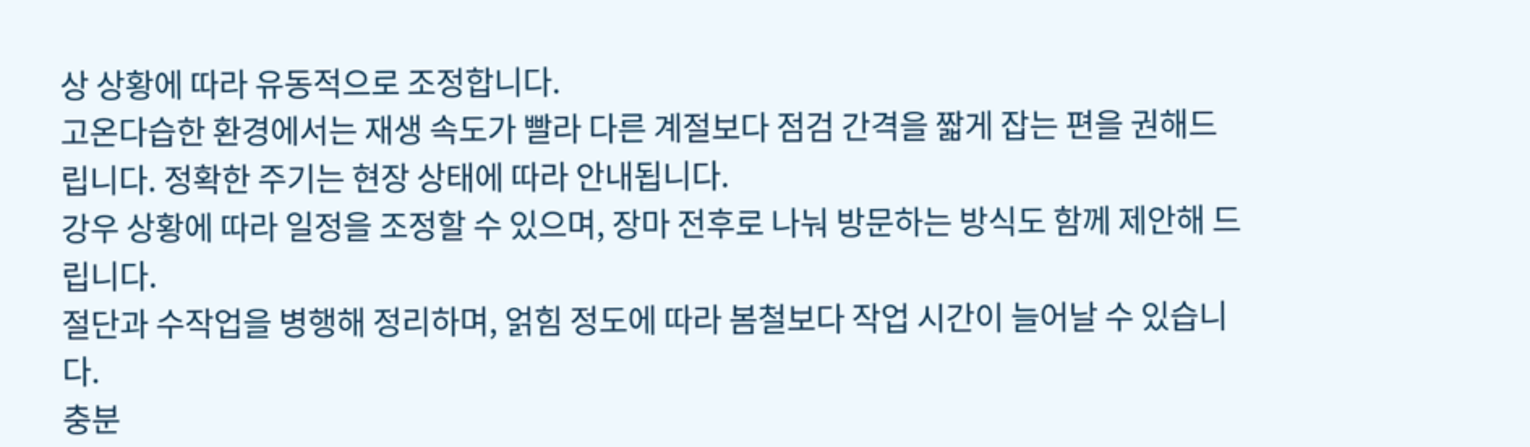상 상황에 따라 유동적으로 조정합니다.
고온다습한 환경에서는 재생 속도가 빨라 다른 계절보다 점검 간격을 짧게 잡는 편을 권해드립니다. 정확한 주기는 현장 상태에 따라 안내됩니다.
강우 상황에 따라 일정을 조정할 수 있으며, 장마 전후로 나눠 방문하는 방식도 함께 제안해 드립니다.
절단과 수작업을 병행해 정리하며, 얽힘 정도에 따라 봄철보다 작업 시간이 늘어날 수 있습니다.
충분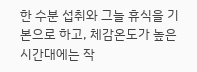한 수분 섭취와 그늘 휴식을 기본으로 하고, 체감온도가 높은 시간대에는 작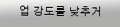업 강도를 낮추거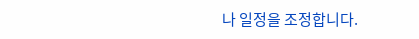나 일정을 조정합니다.